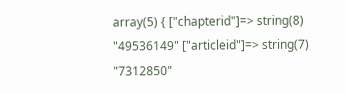array(5) { ["chapterid"]=> string(8) "49536149" ["articleid"]=> string(7) "7312850"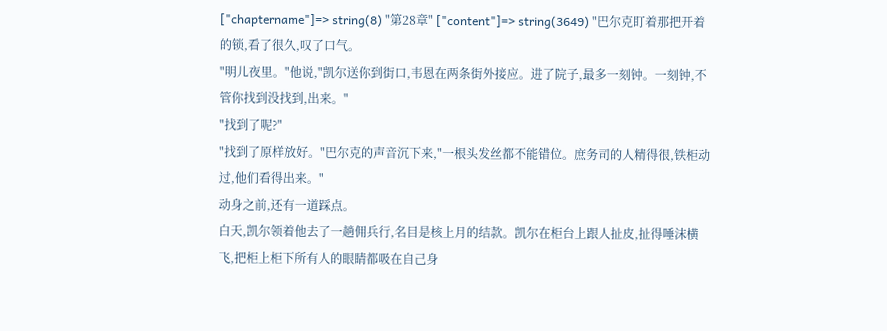["chaptername"]=> string(8) "第28章" ["content"]=> string(3649) "巴尔克盯着那把开着的锁,看了很久,叹了口气。
"明儿夜里。"他说,"凯尔送你到街口,韦恩在两条街外接应。进了院子,最多一刻钟。一刻钟,不管你找到没找到,出来。"
"找到了呢?"
"找到了原样放好。"巴尔克的声音沉下来,"一根头发丝都不能错位。庶务司的人精得很,铁柜动过,他们看得出来。"
动身之前,还有一道踩点。
白天,凯尔领着他去了一趟佣兵行,名目是核上月的结款。凯尔在柜台上跟人扯皮,扯得唾沫横飞,把柜上柜下所有人的眼睛都吸在自己身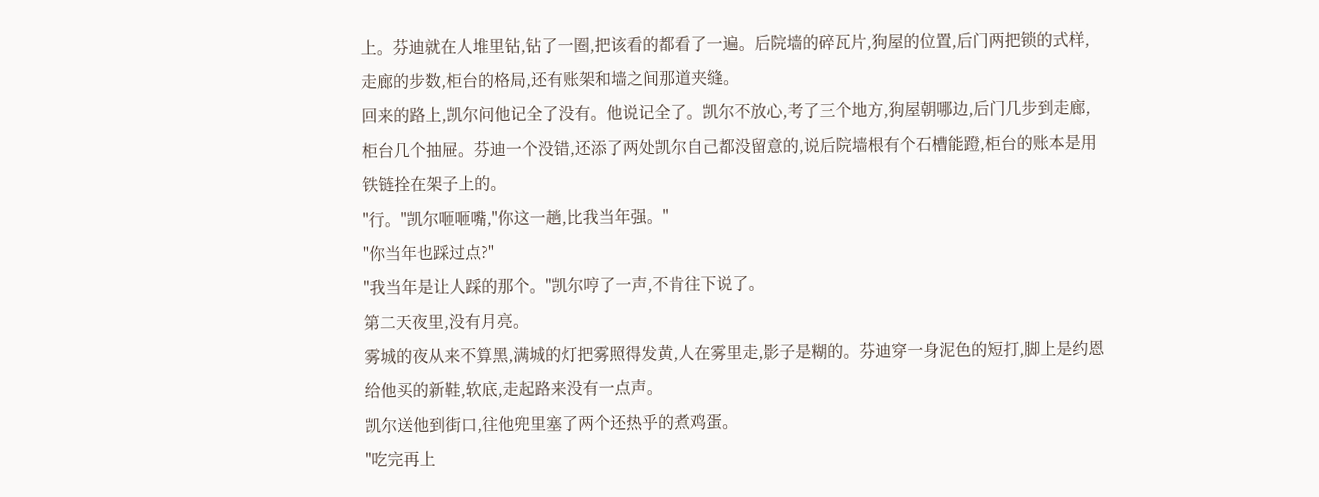上。芬迪就在人堆里钻,钻了一圈,把该看的都看了一遍。后院墙的碎瓦片,狗屋的位置,后门两把锁的式样,走廊的步数,柜台的格局,还有账架和墙之间那道夹缝。
回来的路上,凯尔问他记全了没有。他说记全了。凯尔不放心,考了三个地方,狗屋朝哪边,后门几步到走廊,柜台几个抽屉。芬迪一个没错,还添了两处凯尔自己都没留意的,说后院墙根有个石槽能蹬,柜台的账本是用铁链拴在架子上的。
"行。"凯尔咂咂嘴,"你这一趟,比我当年强。"
"你当年也踩过点?"
"我当年是让人踩的那个。"凯尔哼了一声,不肯往下说了。
第二天夜里,没有月亮。
雾城的夜从来不算黑,满城的灯把雾照得发黄,人在雾里走,影子是糊的。芬迪穿一身泥色的短打,脚上是约恩给他买的新鞋,软底,走起路来没有一点声。
凯尔送他到街口,往他兜里塞了两个还热乎的煮鸡蛋。
"吃完再上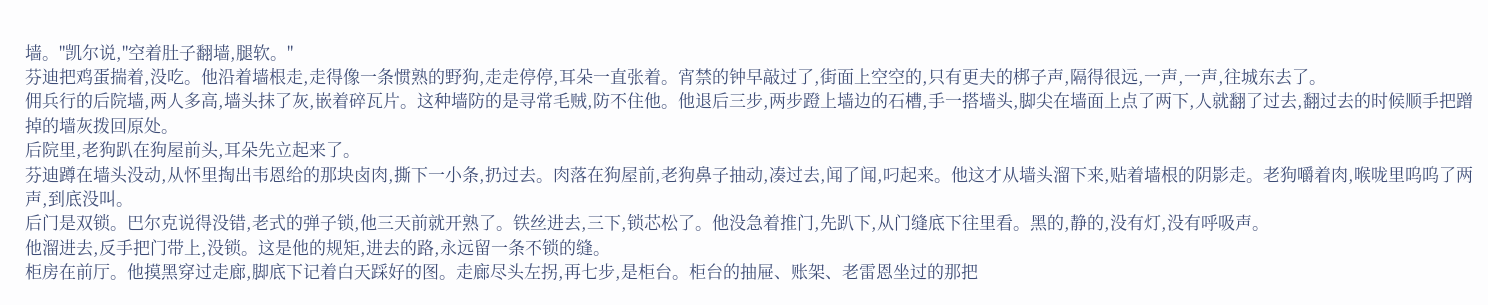墙。"凯尔说,"空着肚子翻墙,腿软。"
芬迪把鸡蛋揣着,没吃。他沿着墙根走,走得像一条惯熟的野狗,走走停停,耳朵一直张着。宵禁的钟早敲过了,街面上空空的,只有更夫的梆子声,隔得很远,一声,一声,往城东去了。
佣兵行的后院墙,两人多高,墙头抹了灰,嵌着碎瓦片。这种墙防的是寻常毛贼,防不住他。他退后三步,两步蹬上墙边的石槽,手一搭墙头,脚尖在墙面上点了两下,人就翻了过去,翻过去的时候顺手把蹭掉的墙灰拨回原处。
后院里,老狗趴在狗屋前头,耳朵先立起来了。
芬迪蹲在墙头没动,从怀里掏出韦恩给的那块卤肉,撕下一小条,扔过去。肉落在狗屋前,老狗鼻子抽动,凑过去,闻了闻,叼起来。他这才从墙头溜下来,贴着墙根的阴影走。老狗嚼着肉,喉咙里呜呜了两声,到底没叫。
后门是双锁。巴尔克说得没错,老式的弹子锁,他三天前就开熟了。铁丝进去,三下,锁芯松了。他没急着推门,先趴下,从门缝底下往里看。黑的,静的,没有灯,没有呼吸声。
他溜进去,反手把门带上,没锁。这是他的规矩,进去的路,永远留一条不锁的缝。
柜房在前厅。他摸黑穿过走廊,脚底下记着白天踩好的图。走廊尽头左拐,再七步,是柜台。柜台的抽屉、账架、老雷恩坐过的那把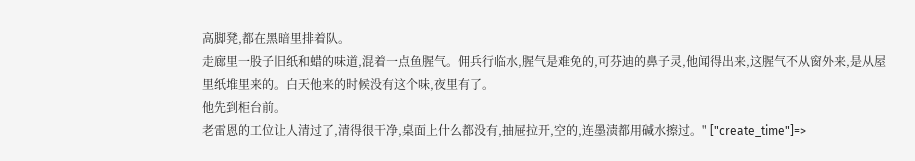高脚凳,都在黑暗里排着队。
走廊里一股子旧纸和蜡的味道,混着一点鱼腥气。佣兵行临水,腥气是难免的,可芬迪的鼻子灵,他闻得出来,这腥气不从窗外来,是从屋里纸堆里来的。白天他来的时候没有这个味,夜里有了。
他先到柜台前。
老雷恩的工位让人清过了,清得很干净,桌面上什么都没有,抽屉拉开,空的,连墨渍都用碱水擦过。" ["create_time"]=>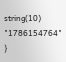string(10) "1786154764" }